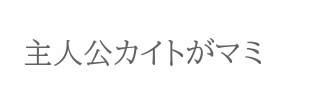主人公カイトがマミ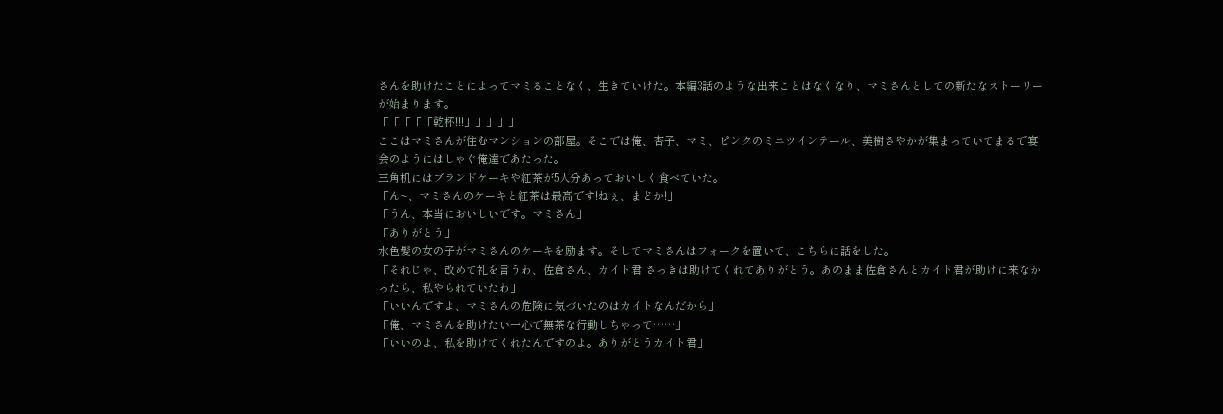さんを助けたことによってマミることなく、生きていけた。本編3話のような出来ことはなくなり、マミさんとしての新たなストーリーが始まります。
「「「「「乾杯!!!」」」」」
ここはマミさんが住むマンションの部屋。そこでは俺、杏子、マミ、ピンクのミニツインテール、美樹さやかが集まっていてまるで宴会のようにはしゃぐ俺達であたった。
三角机にはブランドケーキや紅茶が5人分あっておいしく食べていた。
「ん~、マミさんのケーキと紅茶は最高です!ねぇ、まどか!」
「うん、本当においしいです。マミさん」
「ありがとう」
水色髪の女の子がマミさんのケーキを励ます。そしてマミさんはフォークを置いて、こちらに話をした。
「それじゃ、改めて礼を言うわ、佐倉さん、カイト君 さっきは助けてくれてありがとう。あのまま佐倉さんとカイト君が助けに来なかったら、私やられていたわ」
「いいんですよ、マミさんの危険に気づいたのはカイトなんだから」
「俺、マミさんを助けたい一心で無茶な行動しちゃって……」
「いいのよ、私を助けてくれたんですのよ。ありがとうカイト君」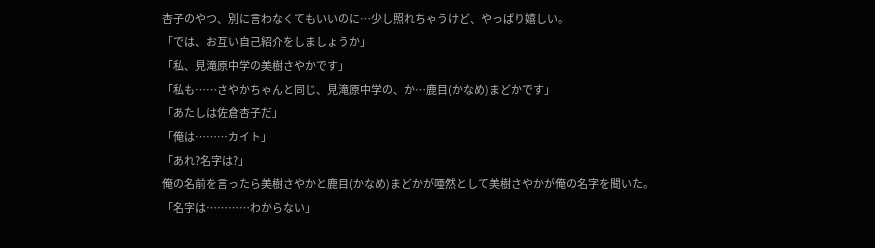杏子のやつ、別に言わなくてもいいのに…少し照れちゃうけど、やっぱり嬉しい。
「では、お互い自己紹介をしましょうか」
「私、見滝原中学の美樹さやかです」
「私も……さやかちゃんと同じ、見滝原中学の、か…鹿目(かなめ)まどかです」
「あたしは佐倉杏子だ」
「俺は………カイト」
「あれ?名字は?」
俺の名前を言ったら美樹さやかと鹿目(かなめ)まどかが唖然として美樹さやかが俺の名字を聞いた。
「名字は…………わからない」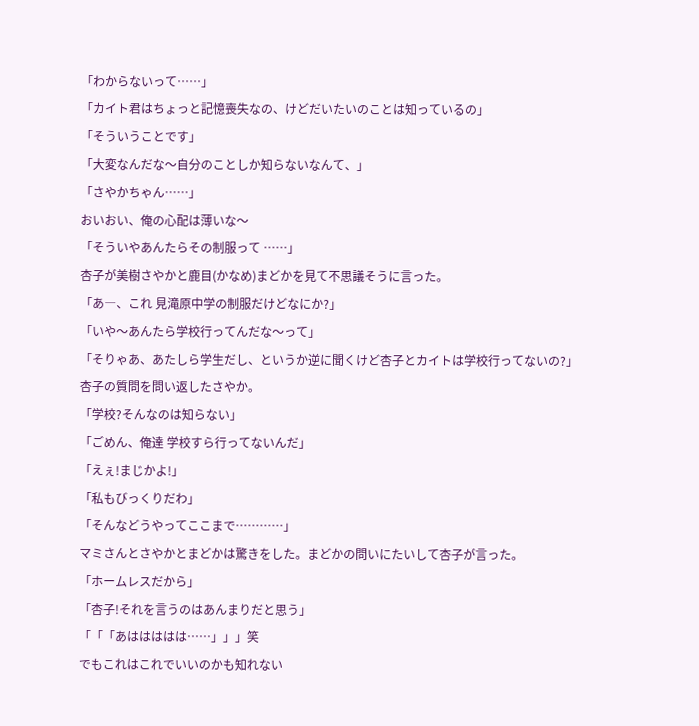「わからないって……」
「カイト君はちょっと記憶喪失なの、けどだいたいのことは知っているの」
「そういうことです」
「大変なんだな〜自分のことしか知らないなんて、」
「さやかちゃん……」
おいおい、俺の心配は薄いな〜
「そういやあんたらその制服って ……」
杏子が美樹さやかと鹿目(かなめ)まどかを見て不思議そうに言った。
「あ―、これ 見滝原中学の制服だけどなにか?」
「いや〜あんたら学校行ってんだな〜って」
「そりゃあ、あたしら学生だし、というか逆に聞くけど杏子とカイトは学校行ってないの?」
杏子の質問を問い返したさやか。
「学校?そんなのは知らない」
「ごめん、俺達 学校すら行ってないんだ」
「えぇ!まじかよ!」
「私もびっくりだわ」
「そんなどうやってここまで…………」
マミさんとさやかとまどかは驚きをした。まどかの問いにたいして杏子が言った。
「ホームレスだから」
「杏子!それを言うのはあんまりだと思う」
「「「あははははは……」」」笑
でもこれはこれでいいのかも知れない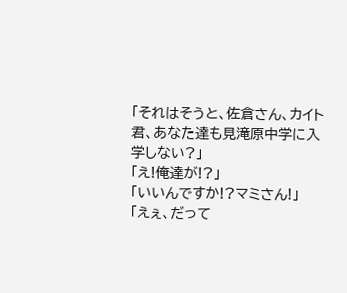「それはそうと、佐倉さん、カイト君、あなた達も見滝原中学に入学しない?」
「え!俺達が!?」
「いいんですか!?マミさん!」
「えぇ、だって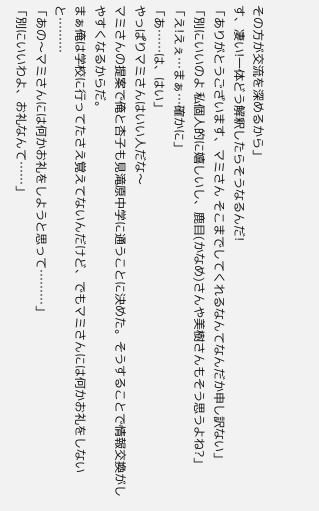その方が交流を深めるから」
す、凄い!一体どう解釈したらそうなるんだ!
「ありがとうございます、マミさん そこまでしてくれるなんてなんだか申し訳ない」
「別にいいのよ 私個人的に嬉しいし、鹿目(かなめ)さんや美樹さんもそう思うよね?」
「え!えぇ…まぁ…確かに」
「あ……は、はい」
やっぱりマミさんはいい人だな〜
マミさんの提案で俺と杏子も見滝原中学に通うことに決めた。そうすることで情報交換がしやすくなるからだ。
まぁ俺は学校に行ってたさえ覚えてないんだけど、でもマミさんには何かお礼をしないと………
「あの〜マミさんには何かお礼をしようと思って………」
「別にいいわよ、お礼なんて……」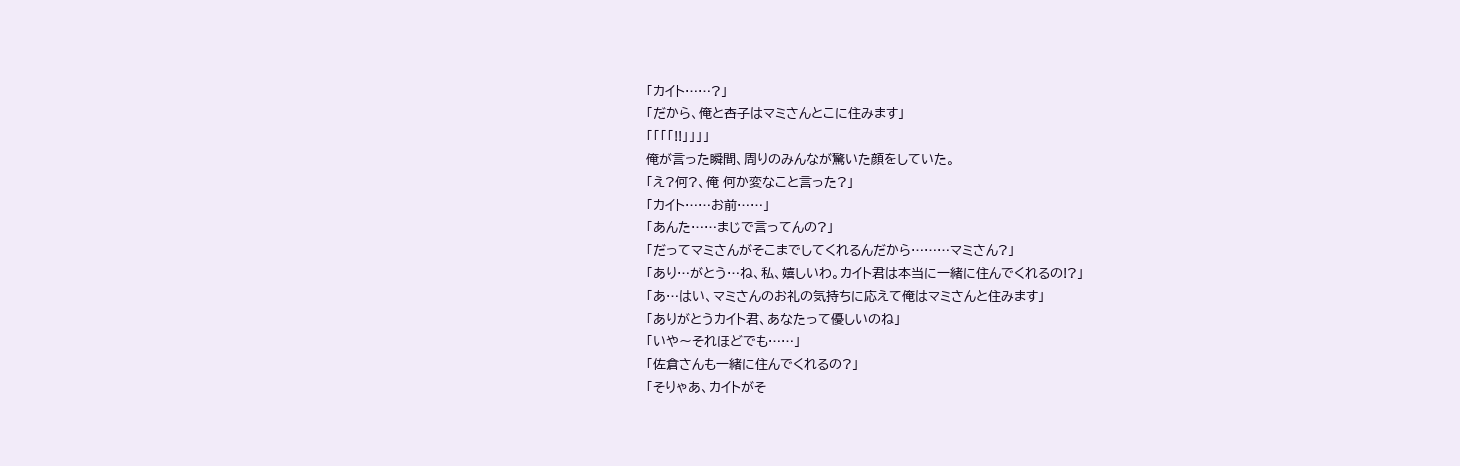「カイト……?」
「だから、俺と杏子はマミさんとこに住みます」
「「「「!!」」」」
俺が言った瞬間、周りのみんなが驚いた顔をしていた。
「え?何?、俺 何か変なこと言った?」
「カイト……お前……」
「あんた……まじで言ってんの?」
「だってマミさんがそこまでしてくれるんだから………マミさん?」
「あり…がとう…ね、私、嬉しいわ。カイト君は本当に一緒に住んでくれるの!?」
「あ…はい、マミさんのお礼の気持ちに応えて俺はマミさんと住みます」
「ありがとうカイト君、あなたって優しいのね」
「いや〜それほどでも……」
「佐倉さんも一緒に住んでくれるの?」
「そりゃあ、カイトがそ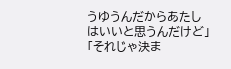うゆうんだからあたしはいいと思うんだけど」
「それじゃ決ま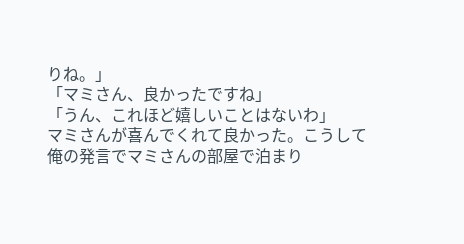りね。」
「マミさん、良かったですね」
「うん、これほど嬉しいことはないわ」
マミさんが喜んでくれて良かった。こうして俺の発言でマミさんの部屋で泊まり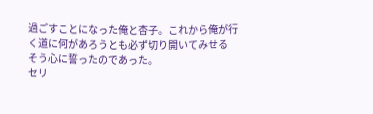過ごすことになった俺と杏子。これから俺が行く道に何があろうとも必ず切り開いてみせる
そう心に誓ったのであった。
セリ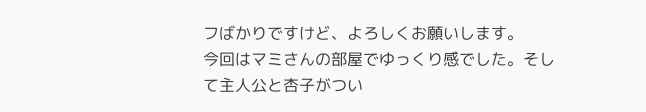フばかりですけど、よろしくお願いします。
今回はマミさんの部屋でゆっくり感でした。そして主人公と杏子がつい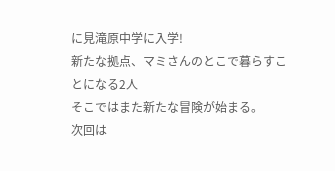に見滝原中学に入学!
新たな拠点、マミさんのとこで暮らすことになる2人
そこではまた新たな冒険が始まる。
次回は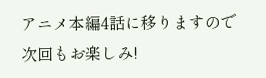アニメ本編4話に移りますので
次回もお楽しみ!